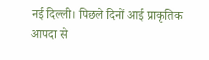नई दिल्ली। पिछले दिनों आई प्राकृतिक आपदा से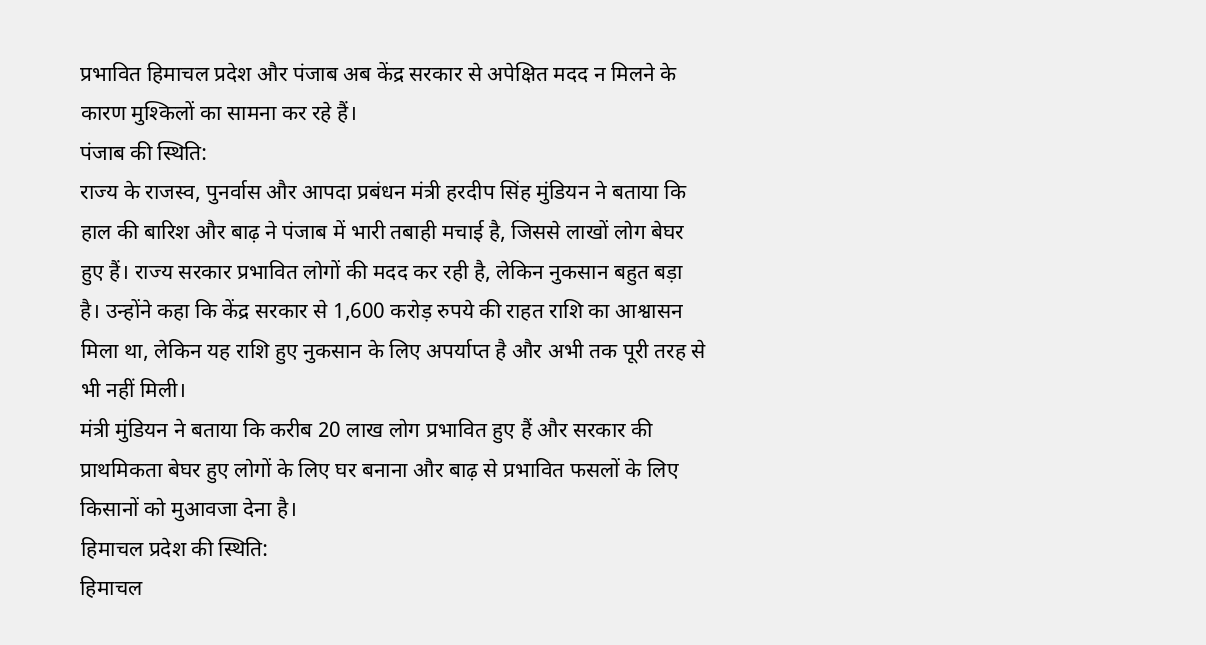प्रभावित हिमाचल प्रदेश और पंजाब अब केंद्र सरकार से अपेक्षित मदद न मिलने के कारण मुश्किलों का सामना कर रहे हैं।
पंजाब की स्थिति:
राज्य के राजस्व, पुनर्वास और आपदा प्रबंधन मंत्री हरदीप सिंह मुंडियन ने बताया कि हाल की बारिश और बाढ़ ने पंजाब में भारी तबाही मचाई है, जिससे लाखों लोग बेघर हुए हैं। राज्य सरकार प्रभावित लोगों की मदद कर रही है, लेकिन नुकसान बहुत बड़ा है। उन्होंने कहा कि केंद्र सरकार से 1,600 करोड़ रुपये की राहत राशि का आश्वासन मिला था, लेकिन यह राशि हुए नुकसान के लिए अपर्याप्त है और अभी तक पूरी तरह से भी नहीं मिली।
मंत्री मुंडियन ने बताया कि करीब 20 लाख लोग प्रभावित हुए हैं और सरकार की प्राथमिकता बेघर हुए लोगों के लिए घर बनाना और बाढ़ से प्रभावित फसलों के लिए किसानों को मुआवजा देना है।
हिमाचल प्रदेश की स्थिति:
हिमाचल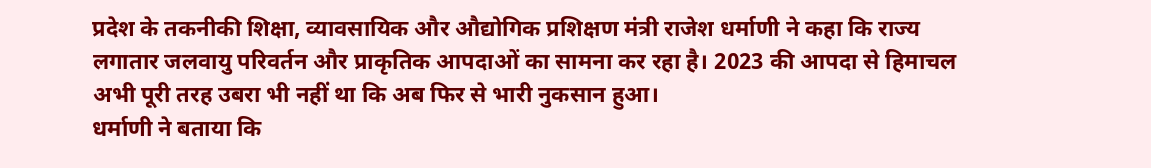प्रदेश के तकनीकी शिक्षा, व्यावसायिक और औद्योगिक प्रशिक्षण मंत्री राजेश धर्माणी ने कहा कि राज्य लगातार जलवायु परिवर्तन और प्राकृतिक आपदाओं का सामना कर रहा है। 2023 की आपदा से हिमाचल अभी पूरी तरह उबरा भी नहीं था कि अब फिर से भारी नुकसान हुआ।
धर्माणी ने बताया कि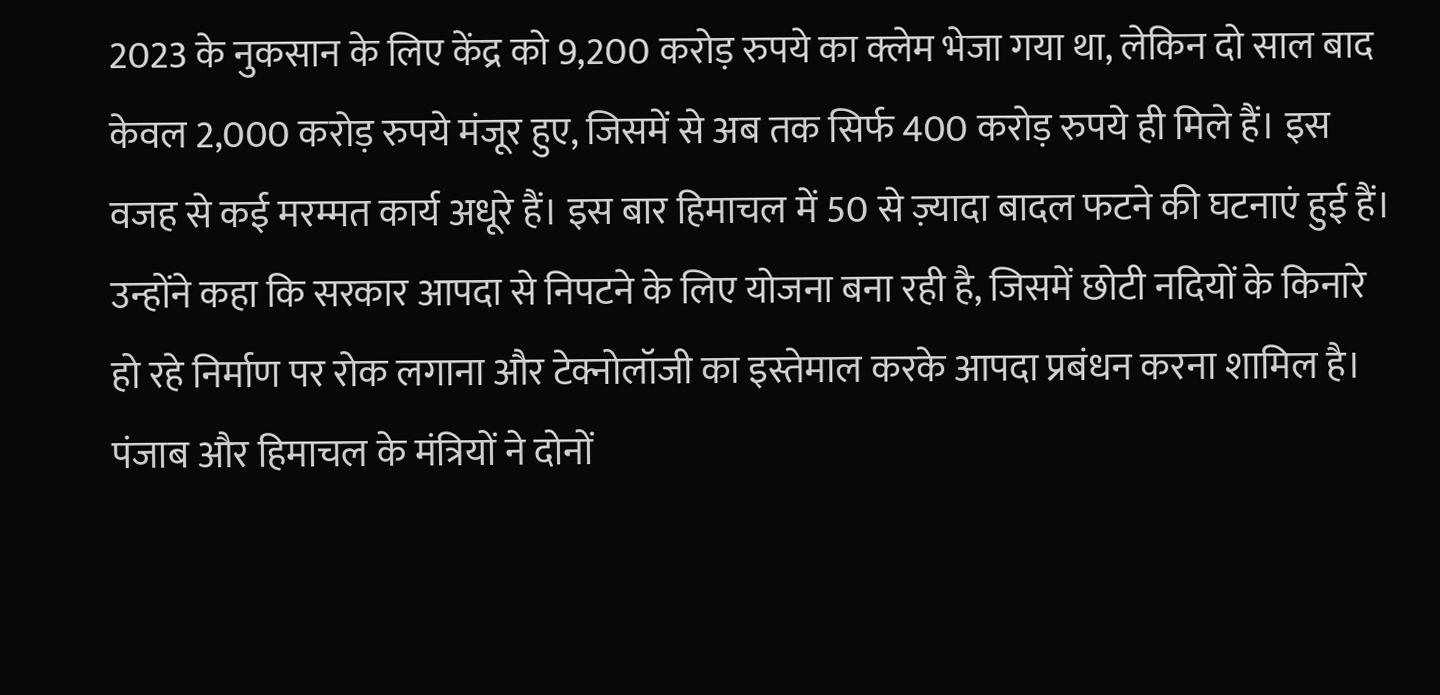2023 के नुकसान के लिए केंद्र को 9,200 करोड़ रुपये का क्लेम भेजा गया था, लेकिन दो साल बाद केवल 2,000 करोड़ रुपये मंजूर हुए, जिसमें से अब तक सिर्फ 400 करोड़ रुपये ही मिले हैं। इस वजह से कई मरम्मत कार्य अधूरे हैं। इस बार हिमाचल में 50 से ज़्यादा बादल फटने की घटनाएं हुई हैं।
उन्होंने कहा कि सरकार आपदा से निपटने के लिए योजना बना रही है, जिसमें छोटी नदियों के किनारे हो रहे निर्माण पर रोक लगाना और टेक्नोलॉजी का इस्तेमाल करके आपदा प्रबंधन करना शामिल है।
पंजाब और हिमाचल के मंत्रियों ने दोनों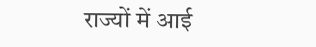राज्यों में आई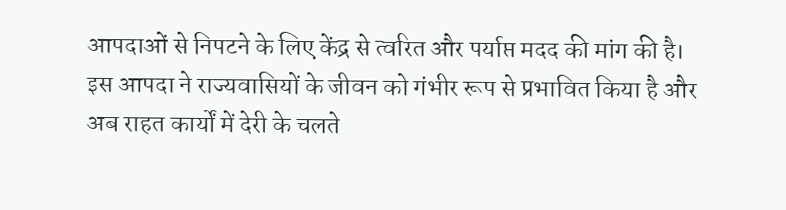आपदाओं से निपटने के लिए केंद्र से त्वरित और पर्याप्त मदद की मांग की है। इस आपदा ने राज्यवासियों के जीवन को गंभीर रूप से प्रभावित किया है और अब राहत कार्यों में देरी के चलते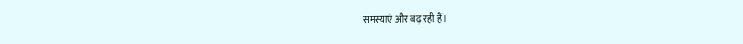समस्याएं और बढ़ रही हैं।